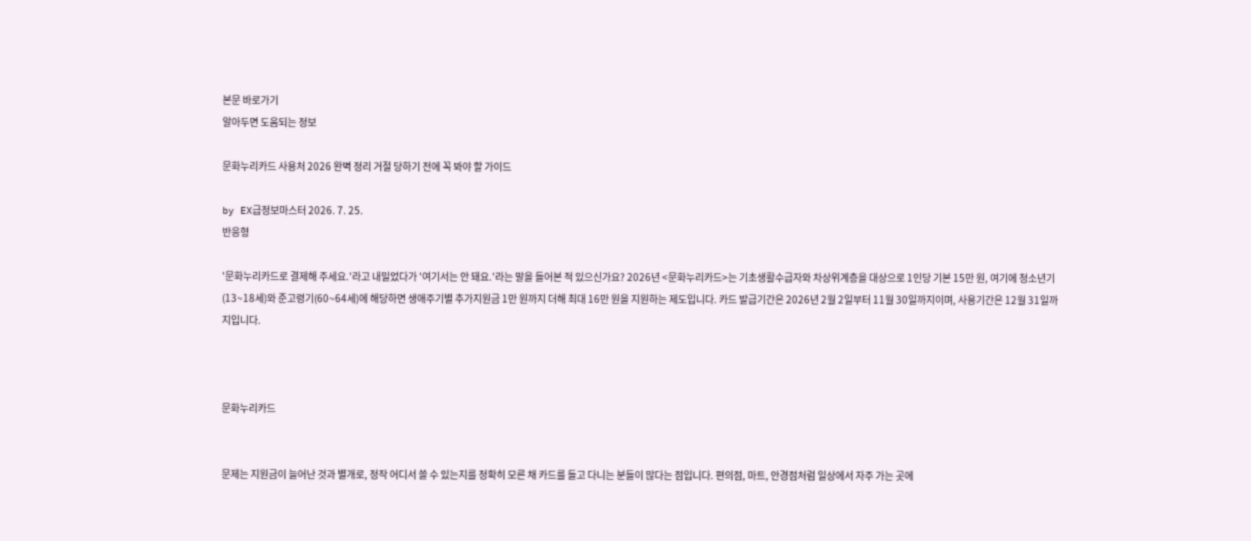본문 바로가기
알아두면 도움되는 정보

문화누리카드 사용처 2026 완벽 정리 거절 당하기 전에 꼭 봐야 할 가이드

by EX급정보마스터 2026. 7. 25.
반응형

'문화누리카드로 결제해 주세요.'라고 내밀었다가 '여기서는 안 돼요.'라는 말을 들어본 적 있으신가요? 2026년 <문화누리카드>는 기초생활수급자와 차상위계층을 대상으로 1인당 기본 15만 원, 여기에 청소년기(13~18세)와 준고령기(60~64세)에 해당하면 생애주기별 추가지원금 1만 원까지 더해 최대 16만 원을 지원하는 제도입니다. 카드 발급기간은 2026년 2월 2일부터 11월 30일까지이며, 사용기간은 12월 31일까지입니다.



문화누리카드


문제는 지원금이 늘어난 것과 별개로, 정작 어디서 쓸 수 있는지를 정확히 모른 채 카드를 들고 다니는 분들이 많다는 점입니다. 편의점, 마트, 안경점처럼 일상에서 자주 가는 곳에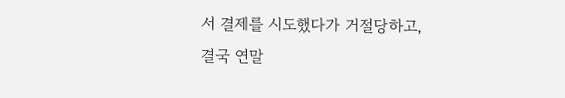서 결제를 시도했다가 거절당하고, 결국 연말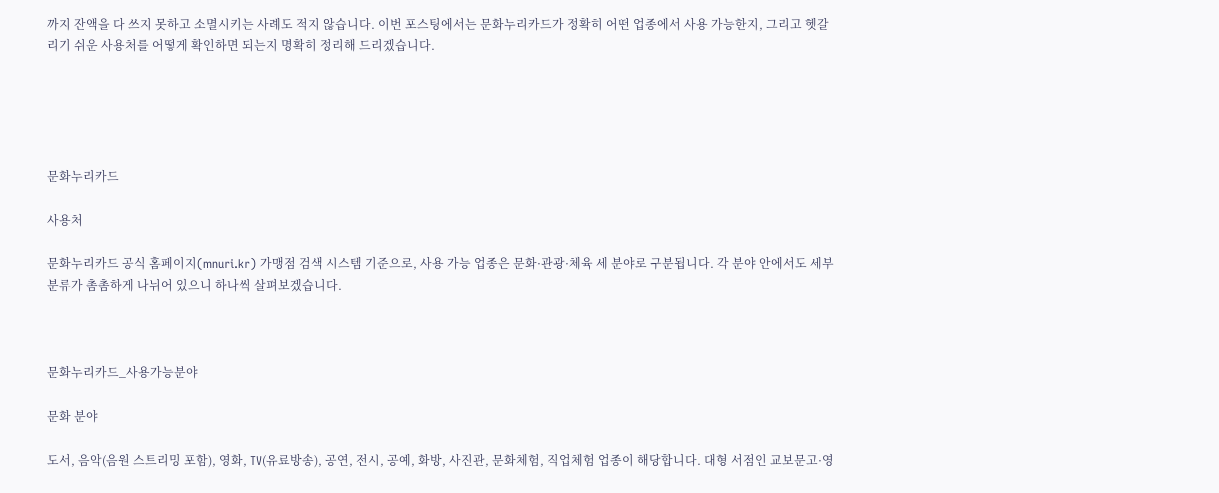까지 잔액을 다 쓰지 못하고 소멸시키는 사례도 적지 않습니다. 이번 포스팅에서는 문화누리카드가 정확히 어떤 업종에서 사용 가능한지, 그리고 헷갈리기 쉬운 사용처를 어떻게 확인하면 되는지 명확히 정리해 드리겠습니다.





문화누리카드

사용처

문화누리카드 공식 홈페이지(mnuri.kr) 가맹점 검색 시스템 기준으로, 사용 가능 업종은 문화·관광·체육 세 분야로 구분됩니다. 각 분야 안에서도 세부 분류가 촘촘하게 나뉘어 있으니 하나씩 살펴보겠습니다.



문화누리카드_사용가능분야

문화 분야

도서, 음악(음원 스트리밍 포함), 영화, TV(유료방송), 공연, 전시, 공예, 화방, 사진관, 문화체험, 직업체험 업종이 해당합니다. 대형 서점인 교보문고·영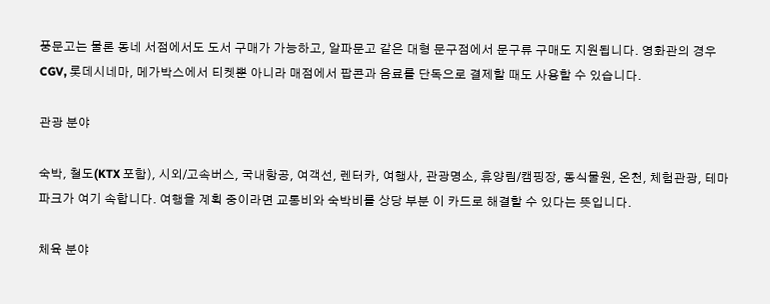풍문고는 물론 동네 서점에서도 도서 구매가 가능하고, 알파문고 같은 대형 문구점에서 문구류 구매도 지원됩니다. 영화관의 경우 CGV, 롯데시네마, 메가박스에서 티켓뿐 아니라 매점에서 팝콘과 음료를 단독으로 결제할 때도 사용할 수 있습니다.

관광 분야

숙박, 철도(KTX 포함), 시외/고속버스, 국내항공, 여객선, 렌터카, 여행사, 관광명소, 휴양림/캠핑장, 동식물원, 온천, 체험관광, 테마파크가 여기 속합니다. 여행을 계획 중이라면 교통비와 숙박비를 상당 부분 이 카드로 해결할 수 있다는 뜻입니다.

체육 분야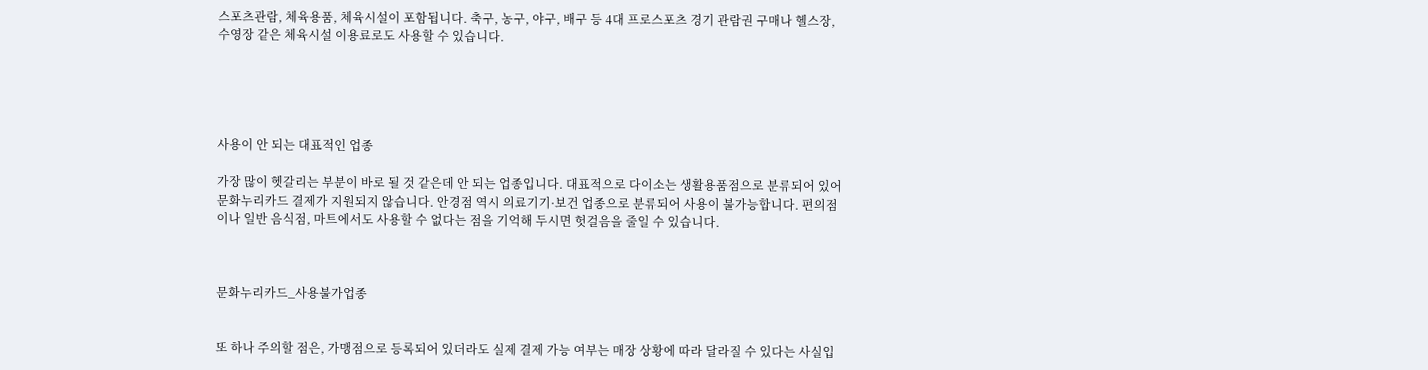스포츠관람, 체육용품, 체육시설이 포함됩니다. 축구, 농구, 야구, 배구 등 4대 프로스포츠 경기 관람권 구매나 헬스장, 수영장 같은 체육시설 이용료로도 사용할 수 있습니다.





사용이 안 되는 대표적인 업종

가장 많이 헷갈리는 부분이 바로 될 것 같은데 안 되는 업종입니다. 대표적으로 다이소는 생활용품점으로 분류되어 있어 문화누리카드 결제가 지원되지 않습니다. 안경점 역시 의료기기·보건 업종으로 분류되어 사용이 불가능합니다. 편의점이나 일반 음식점, 마트에서도 사용할 수 없다는 점을 기억해 두시면 헛걸음을 줄일 수 있습니다.



문화누리카드_사용불가업종


또 하나 주의할 점은, 가맹점으로 등록되어 있더라도 실제 결제 가능 여부는 매장 상황에 따라 달라질 수 있다는 사실입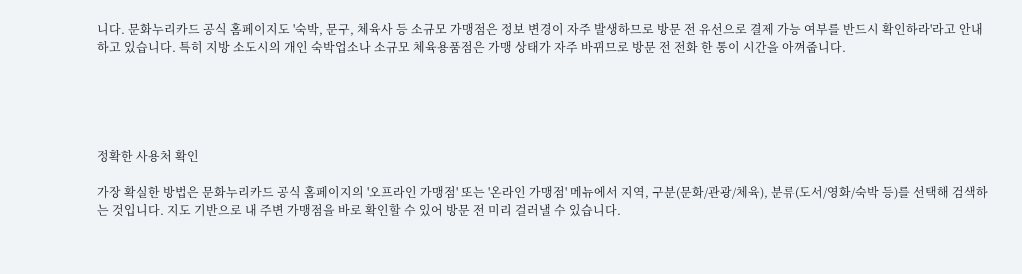니다. 문화누리카드 공식 홈페이지도 '숙박, 문구, 체육사 등 소규모 가맹점은 정보 변경이 자주 발생하므로 방문 전 유선으로 결제 가능 여부를 반드시 확인하라'라고 안내하고 있습니다. 특히 지방 소도시의 개인 숙박업소나 소규모 체육용품점은 가맹 상태가 자주 바뀌므로 방문 전 전화 한 통이 시간을 아껴줍니다.





정확한 사용처 확인

가장 확실한 방법은 문화누리카드 공식 홈페이지의 '오프라인 가맹점' 또는 '온라인 가맹점' 메뉴에서 지역, 구분(문화/관광/체육), 분류(도서/영화/숙박 등)를 선택해 검색하는 것입니다. 지도 기반으로 내 주변 가맹점을 바로 확인할 수 있어 방문 전 미리 걸러낼 수 있습니다.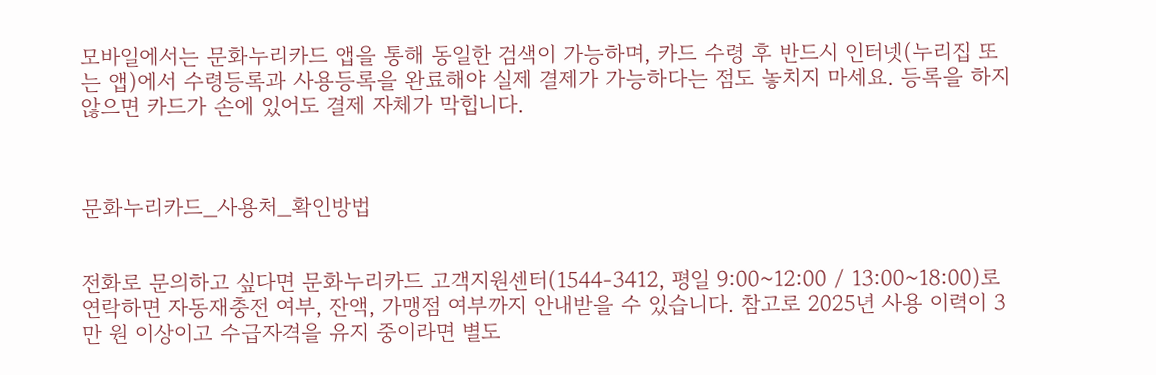모바일에서는 문화누리카드 앱을 통해 동일한 검색이 가능하며, 카드 수령 후 반드시 인터넷(누리집 또는 앱)에서 수령등록과 사용등록을 완료해야 실제 결제가 가능하다는 점도 놓치지 마세요. 등록을 하지 않으면 카드가 손에 있어도 결제 자체가 막힙니다.



문화누리카드_사용처_확인방법


전화로 문의하고 싶다면 문화누리카드 고객지원센터(1544-3412, 평일 9:00~12:00 / 13:00~18:00)로 연락하면 자동재충전 여부, 잔액, 가맹점 여부까지 안내받을 수 있습니다. 참고로 2025년 사용 이력이 3만 원 이상이고 수급자격을 유지 중이라면 별도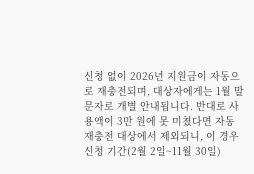신청 없이 2026년 지원금이 자동으로 재충전되며, 대상자에게는 1월 말 문자로 개별 안내됩니다. 반대로 사용액이 3만 원에 못 미쳤다면 자동 재충전 대상에서 제외되니, 이 경우 신청 기간(2월 2일~11월 30일)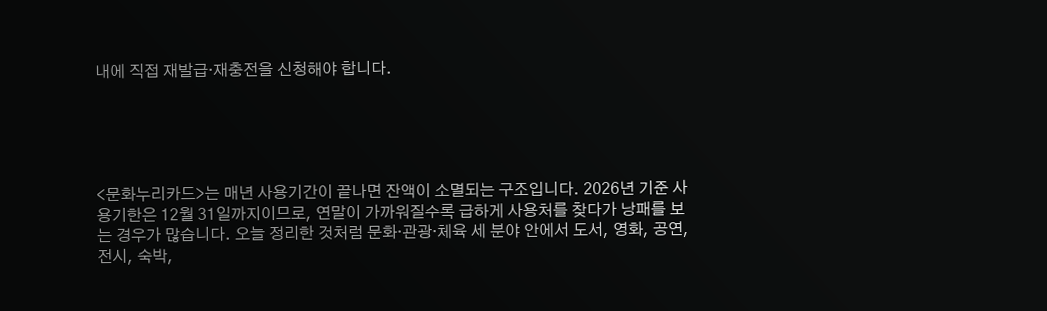내에 직접 재발급·재충전을 신청해야 합니다.





<문화누리카드>는 매년 사용기간이 끝나면 잔액이 소멸되는 구조입니다. 2026년 기준 사용기한은 12월 31일까지이므로, 연말이 가까워질수록 급하게 사용처를 찾다가 낭패를 보는 경우가 많습니다. 오늘 정리한 것처럼 문화·관광·체육 세 분야 안에서 도서, 영화, 공연, 전시, 숙박,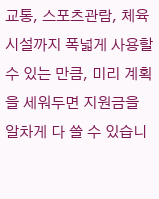교통, 스포츠관람, 체육시설까지 폭넓게 사용할 수 있는 만큼, 미리 계획을 세워두면 지원금을 알차게 다 쓸 수 있습니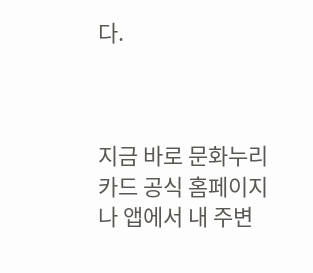다.



지금 바로 문화누리카드 공식 홈페이지나 앱에서 내 주변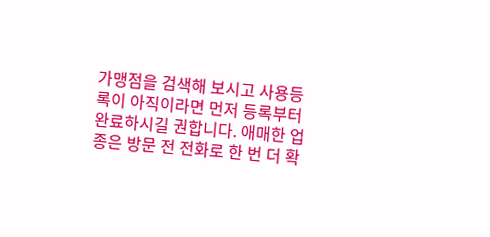가맹점을 검색해 보시고 사용등록이 아직이라면 먼저 등록부터 완료하시길 권합니다. 애매한 업종은 방문 전 전화로 한 번 더 확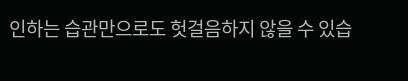인하는 습관만으로도 헛걸음하지 않을 수 있습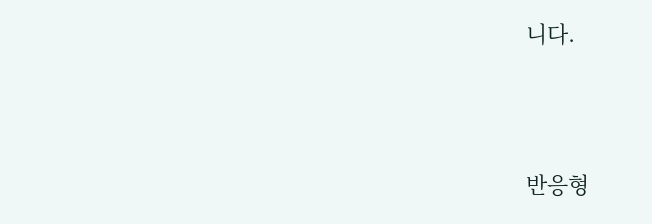니다.





반응형